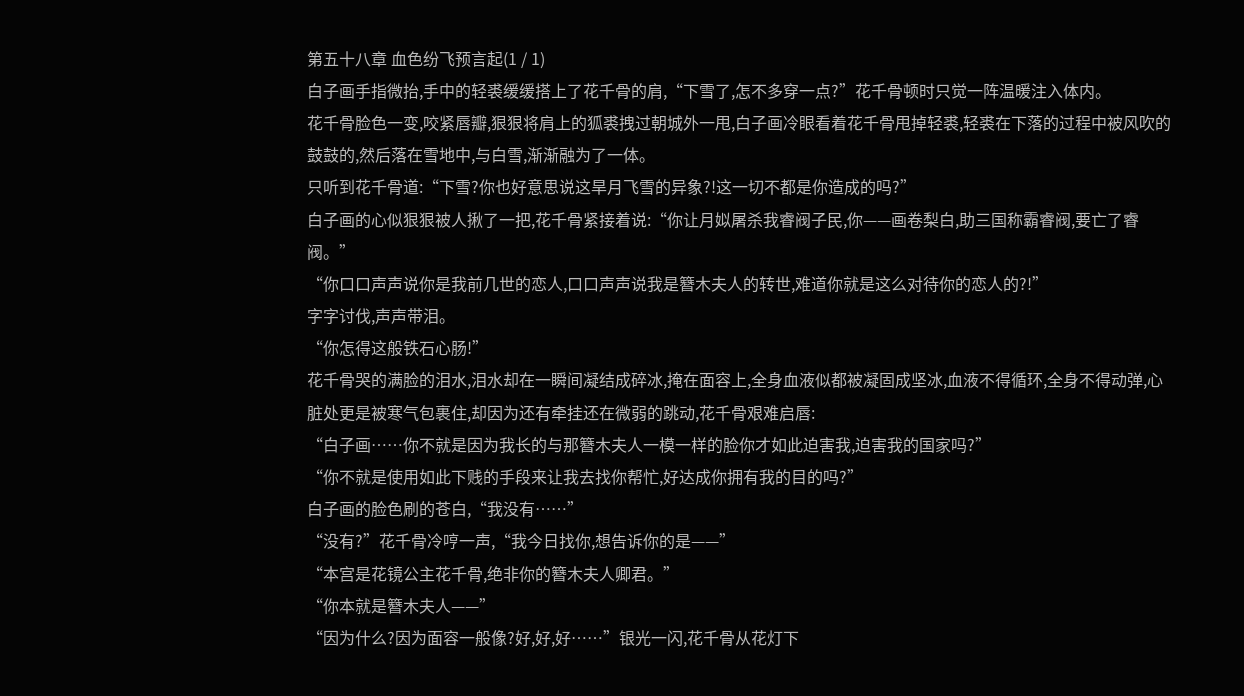第五十八章 血色纷飞预言起(1 / 1)
白子画手指微抬,手中的轻裘缓缓搭上了花千骨的肩,“下雪了,怎不多穿一点?”花千骨顿时只觉一阵温暖注入体内。
花千骨脸色一变,咬紧唇瓣,狠狠将肩上的狐裘拽过朝城外一甩,白子画冷眼看着花千骨甩掉轻裘,轻裘在下落的过程中被风吹的鼓鼓的,然后落在雪地中,与白雪,渐渐融为了一体。
只听到花千骨道:“下雪?你也好意思说这旱月飞雪的异象?!这一切不都是你造成的吗?”
白子画的心似狠狠被人揪了一把,花千骨紧接着说:“你让月姒屠杀我睿阀子民,你——画卷梨白,助三国称霸睿阀,要亡了睿阀。”
“你口口声声说你是我前几世的恋人,口口声声说我是簪木夫人的转世,难道你就是这么对待你的恋人的?!”
字字讨伐,声声带泪。
“你怎得这般铁石心肠!”
花千骨哭的满脸的泪水,泪水却在一瞬间凝结成碎冰,掩在面容上,全身血液似都被凝固成坚冰,血液不得循环,全身不得动弹,心脏处更是被寒气包裹住,却因为还有牵挂还在微弱的跳动,花千骨艰难启唇:
“白子画……你不就是因为我长的与那簪木夫人一模一样的脸你才如此迫害我,迫害我的国家吗?”
“你不就是使用如此下贱的手段来让我去找你帮忙,好达成你拥有我的目的吗?”
白子画的脸色刷的苍白,“我没有……”
“没有?”花千骨冷哼一声,“我今日找你,想告诉你的是——”
“本宫是花镜公主花千骨,绝非你的簪木夫人卿君。”
“你本就是簪木夫人——”
“因为什么?因为面容一般像?好,好,好……”银光一闪,花千骨从花灯下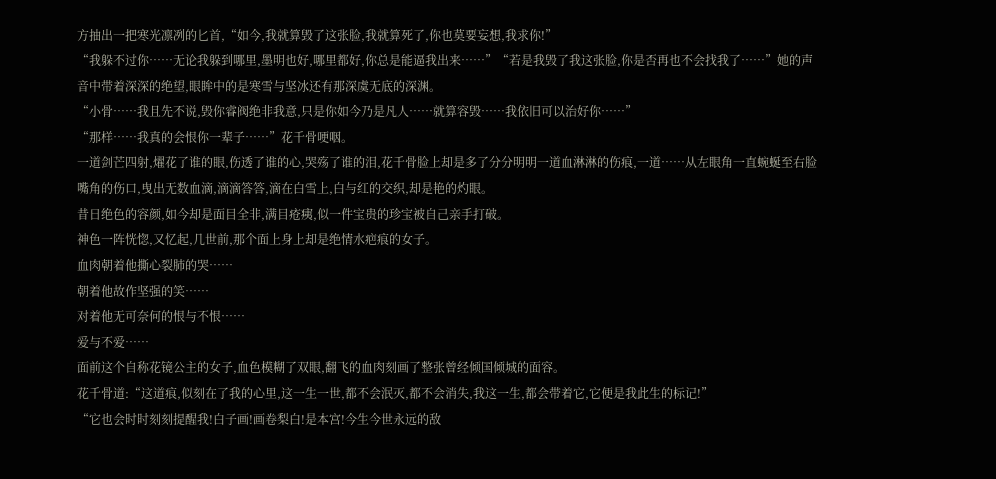方抽出一把寒光凛冽的匕首,“如今,我就算毁了这张脸,我就算死了,你也莫要妄想,我求你!”
“我躲不过你……无论我躲到哪里,墨明也好,哪里都好,你总是能逼我出来……”“若是我毁了我这张脸,你是否再也不会找我了……”她的声音中带着深深的绝望,眼眸中的是寒雪与坚冰还有那深虞无底的深渊。
“小骨……我且先不说,毁你睿阀绝非我意,只是你如今乃是凡人……就算容毁……我依旧可以治好你……”
“那样……我真的会恨你一辈子……”花千骨哽咽。
一道剑芒四射,燿花了谁的眼,伤透了谁的心,哭殇了谁的泪,花千骨脸上却是多了分分明明一道血淋淋的伤痕,一道……从左眼角一直蜿蜒至右脸嘴角的伤口,曳出无数血滴,滴滴答答,滴在白雪上,白与红的交织,却是艳的灼眼。
昔日绝色的容颜,如今却是面目全非,满目疮痍,似一件宝贵的珍宝被自己亲手打破。
神色一阵恍惚,又忆起,几世前,那个面上身上却是绝情水疤痕的女子。
血肉朝着他撕心裂肺的哭……
朝着他故作坚强的笑……
对着他无可奈何的恨与不恨……
爱与不爱……
面前这个自称花镜公主的女子,血色模糊了双眼,翻飞的血肉刻画了整张曾经倾国倾城的面容。
花千骨道:“这道痕,似刻在了我的心里,这一生一世,都不会泯灭,都不会消失,我这一生,都会带着它,它便是我此生的标记!”
“它也会时时刻刻提醒我!白子画!画卷梨白!是本宫!今生今世永远的敌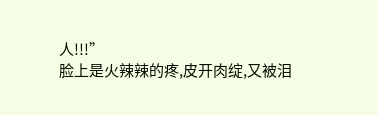人!!!”
脸上是火辣辣的疼,皮开肉绽,又被泪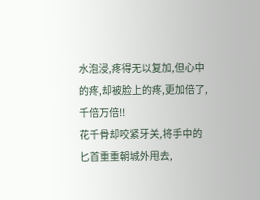水泡浸,疼得无以复加,但心中的疼,却被脸上的疼,更加倍了,千倍万倍!!
花千骨却咬紧牙关,将手中的匕首重重朝城外甩去,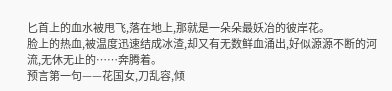匕首上的血水被甩飞,落在地上,那就是一朵朵最妖冶的彼岸花。
脸上的热血,被温度迅速结成冰渣,却又有无数鲜血涌出,好似源源不断的河流,无休无止的……奔腾着。
预言第一句——花国女,刀乱容,倾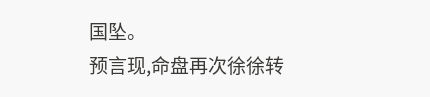国坠。
预言现,命盘再次徐徐转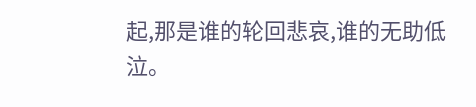起,那是谁的轮回悲哀,谁的无助低泣。